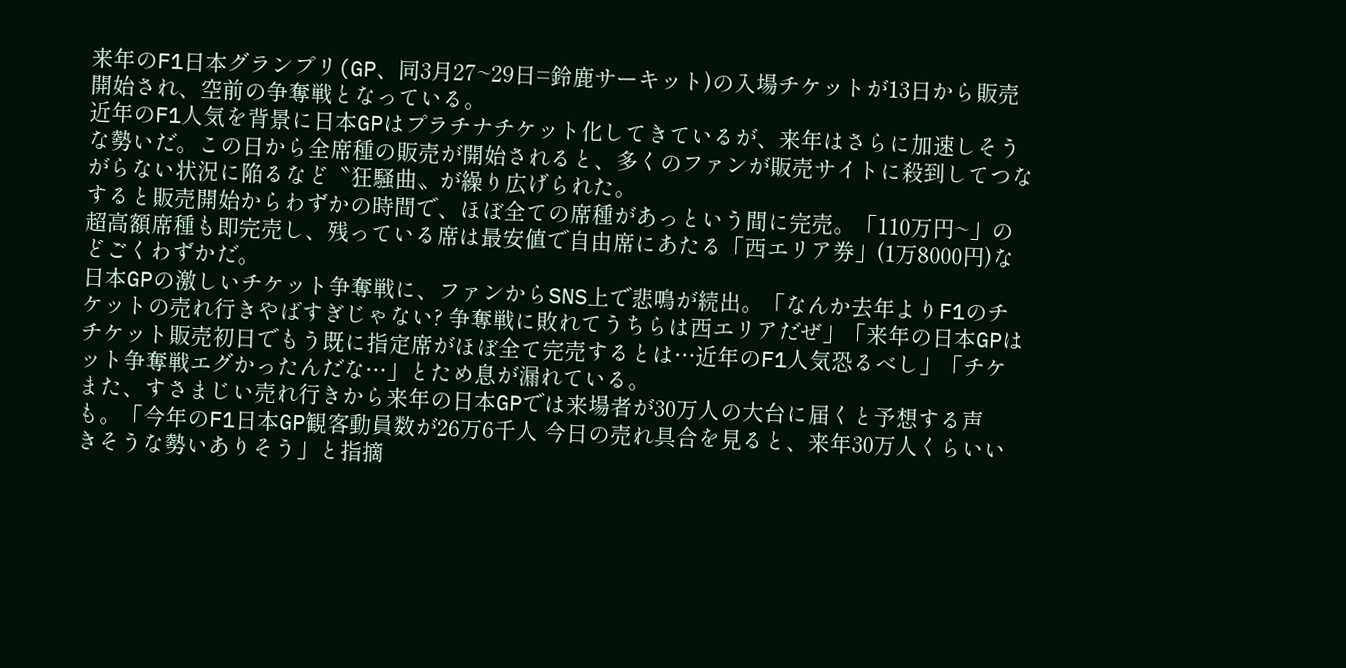来年のF1日本グランプリ(GP、同3月27~29日=鈴鹿サーキット)の入場チケットが13日から販売開始され、空前の争奪戦となっている。
近年のF1人気を背景に日本GPはプラチナチケット化してきているが、来年はさらに加速しそうな勢いだ。この日から全席種の販売が開始されると、多くのファンが販売サイトに殺到してつながらない状況に陥るなど〝狂騒曲〟が繰り広げられた。
すると販売開始からわずかの時間で、ほぼ全ての席種があっという間に完売。「110万円~」の超高額席種も即完売し、残っている席は最安値で自由席にあたる「西エリア券」(1万8000円)などごくわずかだ。
日本GPの激しいチケット争奪戦に、ファンからSNS上で悲鳴が続出。「なんか去年よりF1のチケットの売れ行きやばすぎじゃない? 争奪戦に敗れてうちらは西エリアだぜ」「来年の日本GPはチケット販売初日でもう既に指定席がほぼ全て完売するとは…近年のF1人気恐るべし」「チケット争奪戦エグかったんだな…」とため息が漏れている。
また、すさまじい売れ行きから来年の日本GPでは来場者が30万人の大台に届くと予想する声も。「今年のF1日本GP観客動員数が26万6千人 今日の売れ具合を見ると、来年30万人くらいいきそうな勢いありそう」と指摘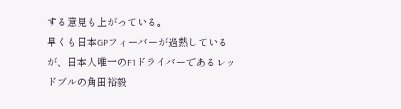する意見も上がっている。
早くも日本GPフィーバーが過熱しているが、日本人唯一のF1ドライバーであるレッドブルの角田裕毅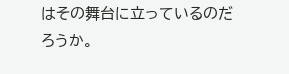はその舞台に立っているのだろうか。